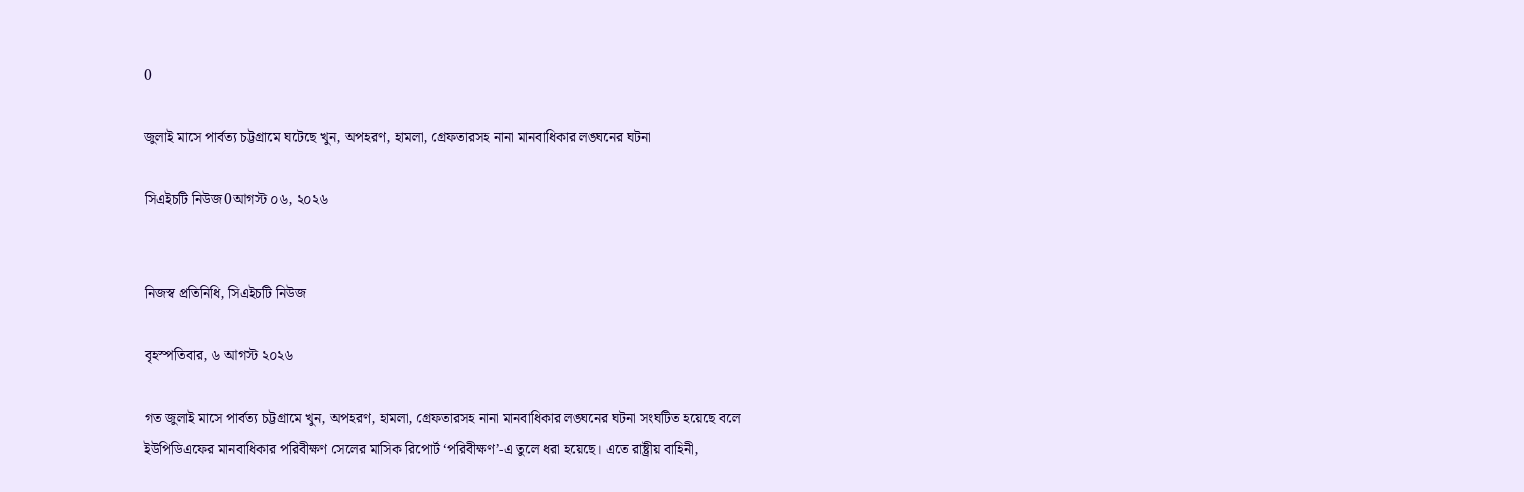0

জুলাই মাসে পার্বত্য চট্টগ্রামে ঘটেছে খুন, অপহরণ, হামলা, গ্রেফতারসহ নানা মানবাধিকার লঙ্ঘনের ঘটনা

সিএইচটি নিউজ0আগস্ট ০৬, ২০২৬


নিজস্ব প্রতিনিধি, সিএইচটি নিউজ

বৃহস্পতিবার, ৬ আগস্ট ২০২৬

গত জুলাই মাসে পার্বত্য চট্টগ্রামে খুন, অপহরণ, হামলা, গ্রেফতারসহ নানা মানবাধিকার লঙ্ঘনের ঘটনা সংঘটিত হয়েছে বলে ইউপিডিএফের মানবাধিকার পরিবীক্ষণ সেলের মাসিক রিপোর্ট ‘পরিবীক্ষণ’-এ তুলে ধরা হয়েছে। এতে রাষ্ট্রীয় বাহিনী,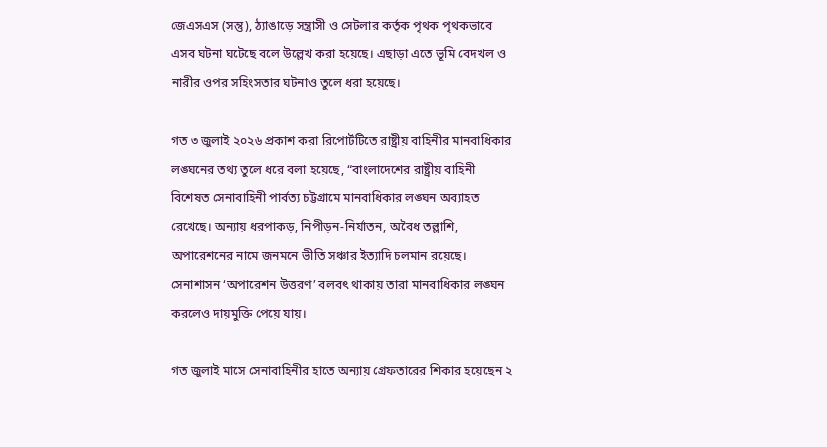জেএসএস (সন্তু), ঠ্যাঙাড়ে সন্ত্রাসী ও সেটলার কর্তৃক পৃথক পৃথকভাবে এসব ঘটনা ঘটেছে বলে উল্লেখ করা হয়েছে। এছাড়া এতে ভূমি বেদখল ও নারীর ওপর সহিংসতার ঘটনাও তুলে ধরা হয়েছে।

গত ৩ জুলাই ২০২৬ প্রকাশ করা রিপোর্টটিতে রাষ্ট্রীয় বাহিনীর মানবাধিকার লঙ্ঘনের তথ্য তুলে ধরে বলা হয়েছে, “বাংলাদেশের রাষ্ট্রীয় বাহিনী বিশেষত সেনাবাহিনী পার্বত্য চট্টগ্রামে মানবাধিকার লঙ্ঘন অব্যাহত রেখেছে। অন্যায় ধরপাকড়, নিপীড়ন-নির্যাতন, অবৈধ তল্লাশি, অপারেশনের নামে জনমনে ভীতি সঞ্চার ইত্যাদি চলমান রয়েছে। সেনাশাসন ‘অপারেশন উত্তরণ’ বলবৎ থাকায় তারা মানবাধিকার লঙ্ঘন করলেও দায়মুক্তি পেয়ে যায়।

গত জুলাই মাসে সেনাবাহিনীর হাতে অন্যায় গ্রেফতারের শিকার হয়েছেন ২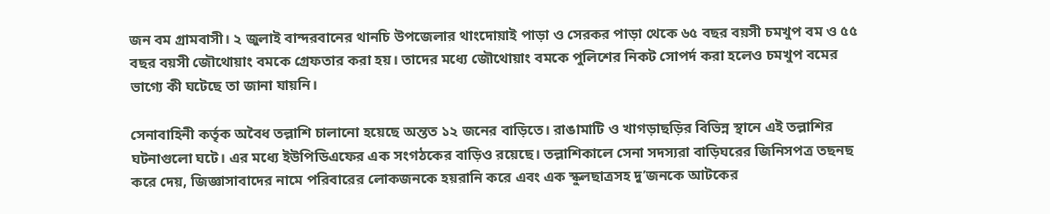জন বম গ্রামবাসী। ২ জুলাই বান্দরবানের থানচি উপজেলার থাংদোয়াই পাড়া ও সেরকর পাড়া থেকে ৬৫ বছর বয়সী চমখুপ বম ও ৫৫ বছর বয়সী জৌথোয়াং বমকে গ্রেফতার করা হয়। তাদের মধ্যে জৌথোয়াং বমকে পুলিশের নিকট সোপর্দ করা হলেও চমখুপ বমের ভাগ্যে কী ঘটেছে তা জানা যায়নি।

সেনাবাহিনী কর্তৃক অবৈধ তল্লাশি চালানো হয়েছে অন্তত ১২ জনের বাড়িতে। রাঙামাটি ও খাগড়াছড়ির বিভিন্ন স্থানে এই তল্লাশির ঘটনাগুলো ঘটে। এর মধ্যে ইউপিডিএফের এক সংগঠকের বাড়িও রয়েছে। তল্লাশিকালে সেনা সদস্যরা বাড়িঘরের জিনিসপত্র তছনছ করে দেয়, জিজ্ঞাসাবাদের নামে পরিবারের লোকজনকে হয়রানি করে এবং এক স্কুলছাত্রসহ দু’জনকে আটকের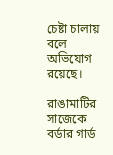চেষ্টা চালায় বলে অভিযোগ রয়েছে।

রাঙামাটির সাজেকে বর্ডার গার্ড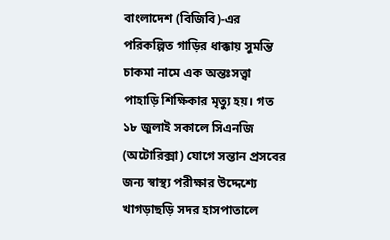বাংলাদেশ (বিজিবি)-এর পরিকল্পিত গাড়ির ধাক্কায় সুমন্তি চাকমা নামে এক অন্তঃসত্ত্বা পাহাড়ি শিক্ষিকার মৃত্যু হয়। গত ১৮ জুলাই সকালে সিএনজি (অটোরিক্সা) যোগে সন্তান প্রসবের জন্য স্বাস্থ্য পরীক্ষার উদ্দেশ্যে খাগড়াছড়ি সদর হাসপাতালে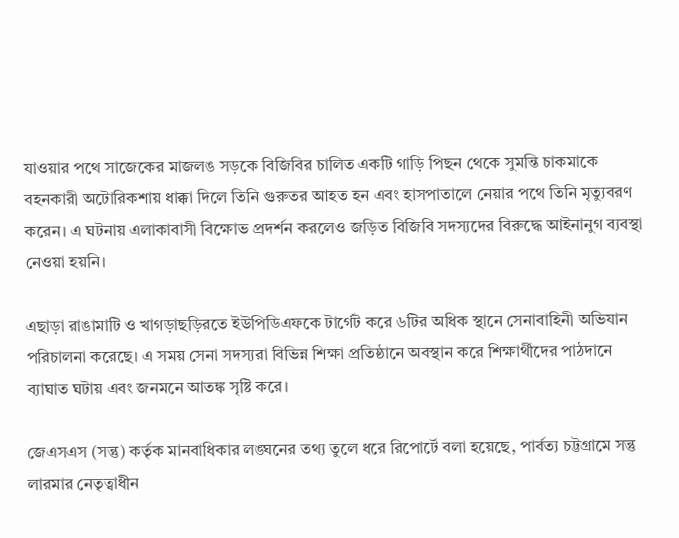যাওয়ার পথে সাজেকের মাজলঙ সড়কে বিজিবির চালিত একটি গাড়ি পিছন থেকে সুমন্তি চাকমাকে বহনকারী অটোরিকশায় ধাক্কা দিলে তিনি গুরুতর আহত হন এবং হাসপাতালে নেয়ার পথে তিনি মৃত্যুবরণ করেন। এ ঘটনায় এলাকাবাসী বিক্ষোভ প্রদর্শন করলেও জড়িত বিজিবি সদস্যদের বিরুদ্ধে আইনানুগ ব্যবস্থা নেওয়া হয়নি।

এছাড়া রাঙামাটি ও খাগড়াছড়িরতে ইউপিডিএফকে টার্গেট করে ৬টির অধিক স্থানে সেনাবাহিনী অভিযান পরিচালনা করেছে। এ সময় সেনা সদস্যরা বিভিন্ন শিক্ষা প্রতিষ্ঠানে অবস্থান করে শিক্ষার্থীদের পাঠদানে ব্যাঘাত ঘটায় এবং জনমনে আতঙ্ক সৃষ্টি করে।

জেএসএস (সন্তু) কর্তৃক মানবাধিকার লঙ্ঘনের তথ্য তুলে ধরে রিপোর্টে বলা হয়েছে, পার্বত্য চট্টগ্রামে সন্তু লারমার নেতৃত্বাধীন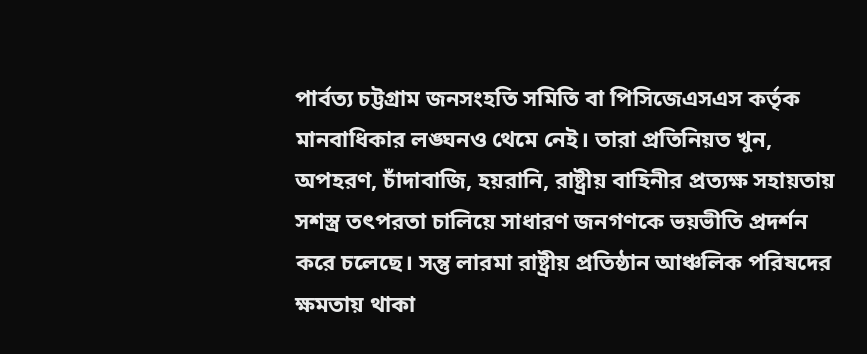পার্বত্য চট্টগ্রাম জনসংহতি সমিতি বা পিসিজেএসএস কর্তৃক মানবাধিকার লঙ্ঘনও থেমে নেই। তারা প্রতিনিয়ত খুন, অপহরণ, চাঁদাবাজি, হয়রানি, রাষ্ট্রীয় বাহিনীর প্রত্যক্ষ সহায়তায় সশস্ত্র তৎপরতা চালিয়ে সাধারণ জনগণকে ভয়ভীতি প্রদর্শন করে চলেছে। সন্তু লারমা রাষ্ট্রীয় প্রতিষ্ঠান আঞ্চলিক পরিষদের ক্ষমতায় থাকা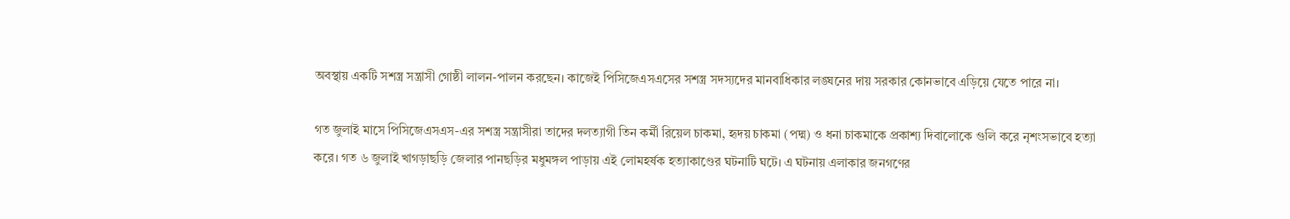অবস্থায় একটি সশস্ত্র সন্ত্রাসী গোষ্ঠী লালন-পালন করছেন। কাজেই পিসিজেএসএসের সশস্ত্র সদস্যদের মানবাধিকার লঙ্ঘনের দায় সরকার কোনভাবে এড়িয়ে যেতে পারে না।

গত জুলাই মাসে পিসিজেএসএস-এর সশস্ত্র সন্ত্রাসীরা তাদের দলত্যাগী তিন কর্মী রিয়েল চাকমা, হৃদয় চাকমা (পদ্ম) ও ধনা চাকমাকে প্রকাশ্য দিবালোকে গুলি করে নৃশংসভাবে হত্যা করে। গত ৬ জুলাই খাগড়াছড়ি জেলার পানছড়ির মধুমঙ্গল পাড়ায় এই লোমহর্ষক হত্যাকাণ্ডের ঘটনাটি ঘটে। এ ঘটনায় এলাকার জনগণের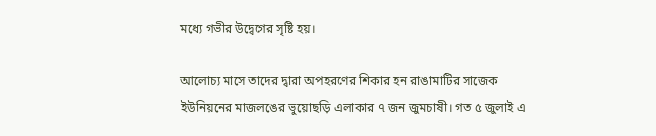মধ্যে গভীর উদ্বেগের সৃষ্টি হয়।

আলোচ্য মাসে তাদের দ্বারা অপহরণের শিকার হন রাঙামাটির সাজেক ইউনিয়নের মাজলঙের ভুয়োছড়ি এলাকার ৭ জন জুমচাষী। গত ৫ জুলাই এ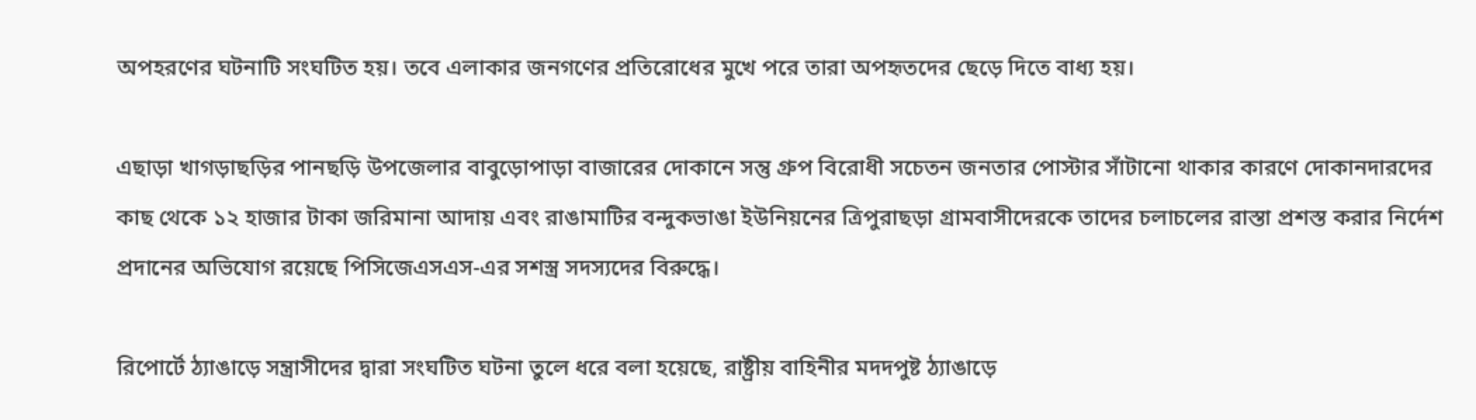অপহরণের ঘটনাটি সংঘটিত হয়। তবে এলাকার জনগণের প্রতিরোধের মুখে পরে তারা অপহৃতদের ছেড়ে দিতে বাধ্য হয়।

এছাড়া খাগড়াছড়ির পানছড়ি উপজেলার বাবুড়োপাড়া বাজারের দোকানে সন্তু গ্রুপ বিরোধী সচেতন জনতার পোস্টার সাঁটানো থাকার কারণে দোকানদারদের কাছ থেকে ১২ হাজার টাকা জরিমানা আদায় এবং রাঙামাটির বন্দুকভাঙা ইউনিয়নের ত্রিপুরাছড়া গ্রামবাসীদেরকে তাদের চলাচলের রাস্তা প্রশস্ত করার নির্দেশ প্রদানের অভিযোগ রয়েছে পিসিজেএসএস-এর সশস্ত্র সদস্যদের বিরুদ্ধে।

রিপোর্টে ঠ্যাঙাড়ে সন্ত্রাসীদের দ্বারা সংঘটিত ঘটনা তুলে ধরে বলা হয়েছে, রাষ্ট্রীয় বাহিনীর মদদপুষ্ট ঠ্যাঙাড়ে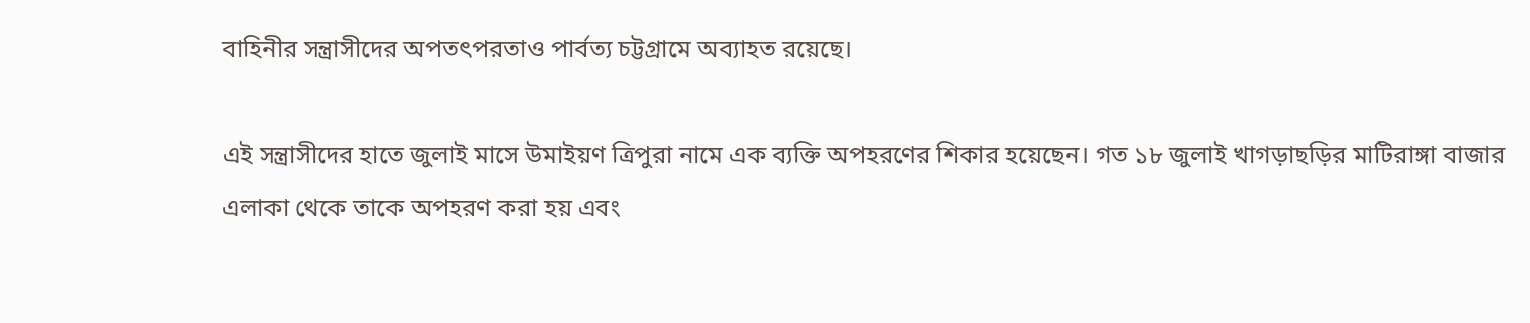বাহিনীর সন্ত্রাসীদের অপতৎপরতাও পার্বত্য চট্টগ্রামে অব্যাহত রয়েছে।

এই সন্ত্রাসীদের হাতে জুলাই মাসে উমাইয়ণ ত্রিপুরা নামে এক ব্যক্তি অপহরণের শিকার হয়েছেন। গত ১৮ জুলাই খাগড়াছড়ির মাটিরাঙ্গা বাজার এলাকা থেকে তাকে অপহরণ করা হয় এবং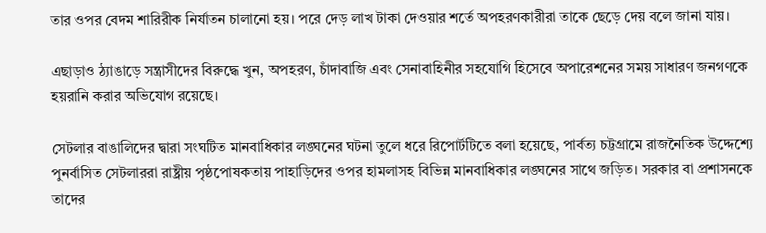তার ওপর বেদম শারিরীক নির্যাতন চালানো হয়। পরে দেড় লাখ টাকা দেওয়ার শর্তে অপহরণকারীরা তাকে ছেড়ে দেয় বলে জানা যায়।

এছাড়াও ঠ্যাঙাড়ে সন্ত্রাসীদের বিরুদ্ধে খুন, অপহরণ, চাঁদাবাজি এবং সেনাবাহিনীর সহযোগি হিসেবে অপারেশনের সময় সাধারণ জনগণকে হয়রানি করার অভিযোগ রয়েছে।

সেটলার বাঙালিদের দ্বারা সংঘটিত মানবাধিকার লঙ্ঘনের ঘটনা তুলে ধরে রিপোর্টটিতে বলা হয়েছে, পার্বত্য চট্টগ্রামে রাজনৈতিক উদ্দেশ্যে পুনর্বাসিত সেটলাররা রাষ্ট্রীয় পৃষ্ঠপোষকতায় পাহাড়িদের ওপর হামলাসহ বিভিন্ন মানবাধিকার লঙ্ঘনের সাথে জড়িত। সরকার বা প্রশাসনকে তাদের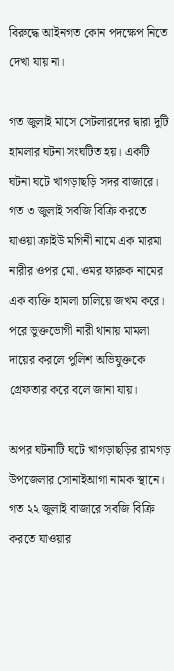বিরুদ্ধে আইনগত কোন পদক্ষেপ নিতে দেখা যায় না।

গত জুলাই মাসে সেটলারদের দ্বারা দুটি হামলার ঘটনা সংঘটিত হয়। একটি ঘটনা ঘটে খাগড়াছড়ি সদর বাজারে। গত ৩ জুলাই সবজি বিক্রি করতে যাওয়া ক্রাইউ মগিনী নামে এক মারমা নারীর ওপর মো. ওমর ফারুক নামের এক ব্যক্তি হামলা চালিয়ে জখম করে। পরে ভুক্তভোগী নারী থানায় মামলা দায়ের করলে পুলিশ অভিযুক্তকে গ্রেফতার করে বলে জানা যায়।

অপর ঘটনাটি ঘটে খাগড়াছড়ির রামগড় উপজেলার সোনাইআগা নামক স্থানে। গত ২২ জুলাই বাজারে সবজি বিক্রি করতে যাওয়ার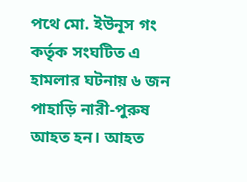পথে মো. ইউনূস গং কর্তৃক সংঘটিত এ হামলার ঘটনায় ৬ জন পাহাড়ি নারী-পুরুষ আহত হন। আহত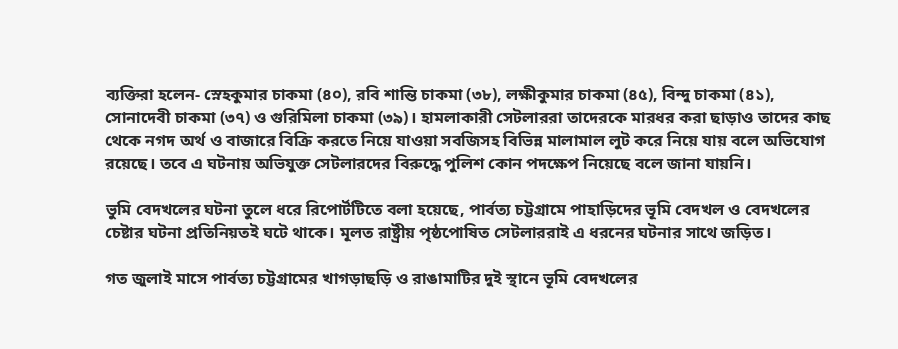ব্যক্তিরা হলেন- স্নেহকুমার চাকমা (৪০), রবি শান্তি চাকমা (৩৮), লক্ষীকুমার চাকমা (৪৫), বিন্দু চাকমা (৪১), সোনাদেবী চাকমা (৩৭) ও গুরিমিলা চাকমা (৩৯)। হামলাকারী সেটলাররা তাদেরকে মারধর করা ছাড়াও তাদের কাছ থেকে নগদ অর্থ ও বাজারে বিক্রি করতে নিয়ে যাওয়া সবজিসহ বিভিন্ন মালামাল লুট করে নিয়ে যায় বলে অভিযোগ রয়েছে। তবে এ ঘটনায় অভিযুক্ত সেটলারদের বিরুদ্ধে পুলিশ কোন পদক্ষেপ নিয়েছে বলে জানা যায়নি।

ভুমি বেদখলের ঘটনা তুলে ধরে রিপোর্টটিতে বলা হয়েছে, পার্বত্য চট্টগ্রামে পাহাড়িদের ভূমি বেদখল ও বেদখলের চেষ্টার ঘটনা প্রতিনিয়তই ঘটে থাকে। মূলত রাষ্ট্রীয় পৃষ্ঠপোষিত সেটলাররাই এ ধরনের ঘটনার সাথে জড়িত।

গত জুলাই মাসে পার্বত্য চট্টগ্রামের খাগড়াছড়ি ও রাঙামাটির দুই স্থানে ভূমি বেদখলের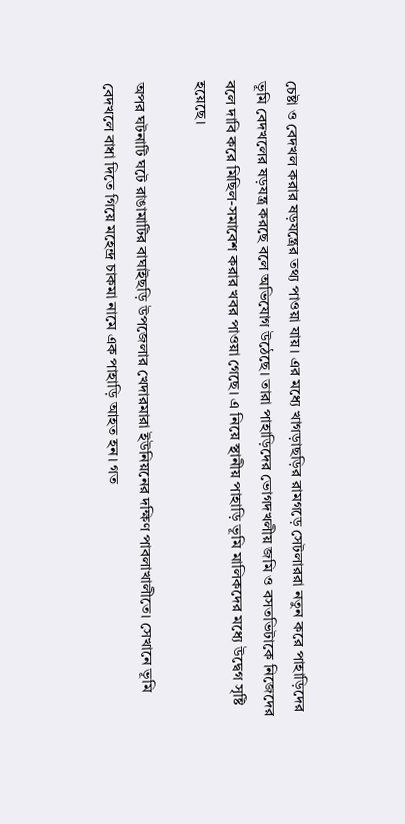চেষ্টা ও বেদখল করার ষড়যন্ত্রের তথ্য পাওয়া যায়। এর মধ্যে খাগড়াছড়ির রামগড়ে সেটলাররা নতুন করে পাহাড়িদের ভূমি বেদখলের ষড়যন্ত্র করছে বলে অভিযোগ উঠেছে। তারা পাহাড়িদের ভোগদখলীয় জমি ও বসতভিটাকে নিজেদের বলে দাবি করে মিছিল-সমাবেশ করার খবর পাওয়া গেছে। এ নিয়ে স্থানীয় পাহাড়ি ভূমি মালিকদের মধ্যে উদ্বেগ সৃষ্টি হয়েছে।

অপর ঘটনাটি ঘটে রাঙামাটির বাঘাইছড়ি উপজেলার খেদারমারা ইউনিয়নের দক্ষিণ পাবলাখালীতে। সেখানে ভূমি বেদখলে বাধা দিতে গিয়ে মহেন্দ্র চাকমা নামে এক পাহাড়ি আহত হন। গত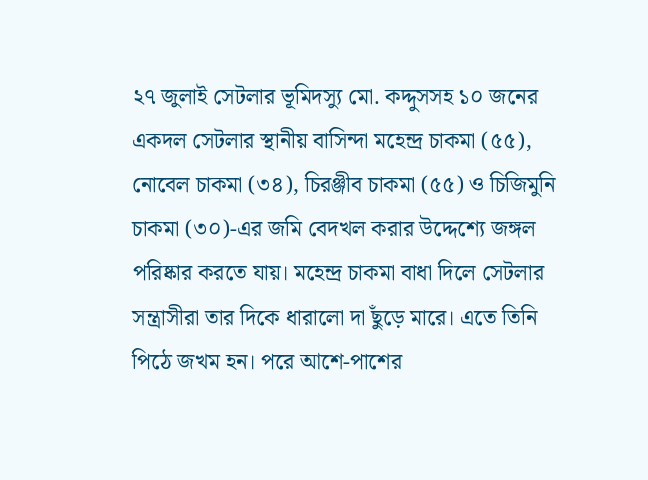২৭ জুলাই সেটলার ভূমিদস্যু মো. কদ্দুসসহ ১০ জনের একদল সেটলার স্থানীয় বাসিন্দা মহেন্দ্র চাকমা (৫৫), নোবেল চাকমা (৩৪), চিরঞ্জীব চাকমা (৫৫) ও চিজিমুনি চাকমা (৩০)-এর জমি বেদখল করার উদ্দেশ্যে জঙ্গল পরিষ্কার করতে যায়। মহেন্দ্র চাকমা বাধা দিলে সেটলার সন্ত্রাসীরা তার দিকে ধারালো দা ছুঁড়ে মারে। এতে তিনি পিঠে জখম হন। পরে আশে-পাশের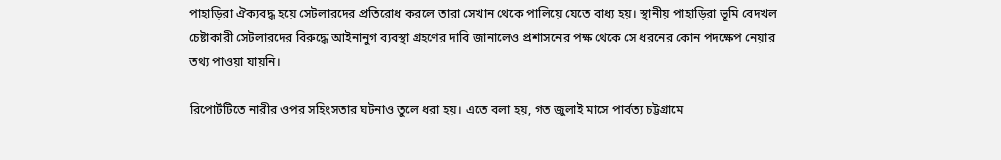পাহাড়িরা ঐক্যবদ্ধ হয়ে সেটলারদের প্রতিরোধ করলে তারা সেখান থেকে পালিয়ে যেতে বাধ্য হয়। স্থানীয় পাহাড়িরা ভূমি বেদখল চেষ্টাকারী সেটলারদের বিরুদ্ধে আইনানুগ ব্যবস্থা গ্রহণের দাবি জানালেও প্রশাসনের পক্ষ থেকে সে ধরনের কোন পদক্ষেপ নেয়ার তথ্য পাওয়া যায়নি।

রিপোর্টটিতে নারীর ওপর সহিংসতার ঘটনাও তুলে ধরা হয়। এতে বলা হয়, গত জুলাই মাসে পার্বত্য চট্টগ্রামে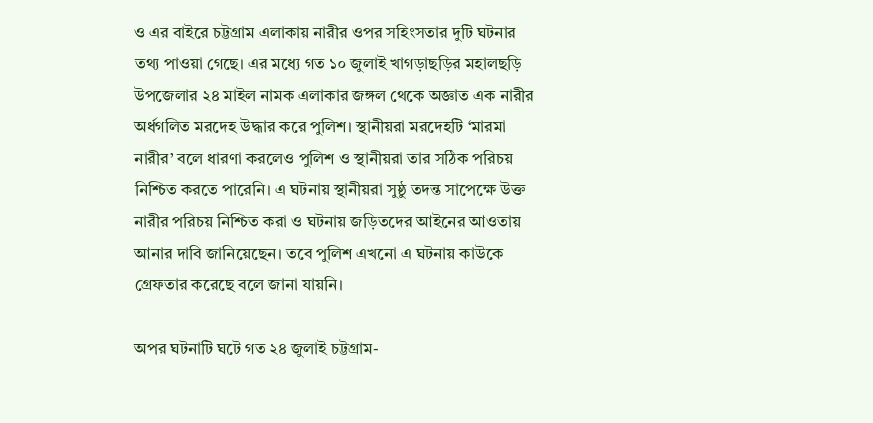ও এর বাইরে চট্টগ্রাম এলাকায় নারীর ওপর সহিংসতার দুটি ঘটনার তথ্য পাওয়া গেছে। এর মধ্যে গত ১০ জুলাই খাগড়াছড়ির মহালছড়ি উপজেলার ২৪ মাইল নামক এলাকার জঙ্গল থেকে অজ্ঞাত এক নারীর অর্ধগলিত মরদেহ উদ্ধার করে পুলিশ। স্থানীয়রা মরদেহটি ‘মারমা নারীর’ বলে ধারণা করলেও পুলিশ ও স্থানীয়রা তার সঠিক পরিচয় নিশ্চিত করতে পারেনি। এ ঘটনায় স্থানীয়রা সুষ্ঠু তদন্ত সাপেক্ষে উক্ত নারীর পরিচয় নিশ্চিত করা ও ঘটনায় জড়িতদের আইনের আওতায় আনার দাবি জানিয়েছেন। তবে পুলিশ এখনো এ ঘটনায় কাউকে গ্রেফতার করেছে বলে জানা যায়নি।

অপর ঘটনাটি ঘটে গত ২৪ জুলাই চট্টগ্রাম-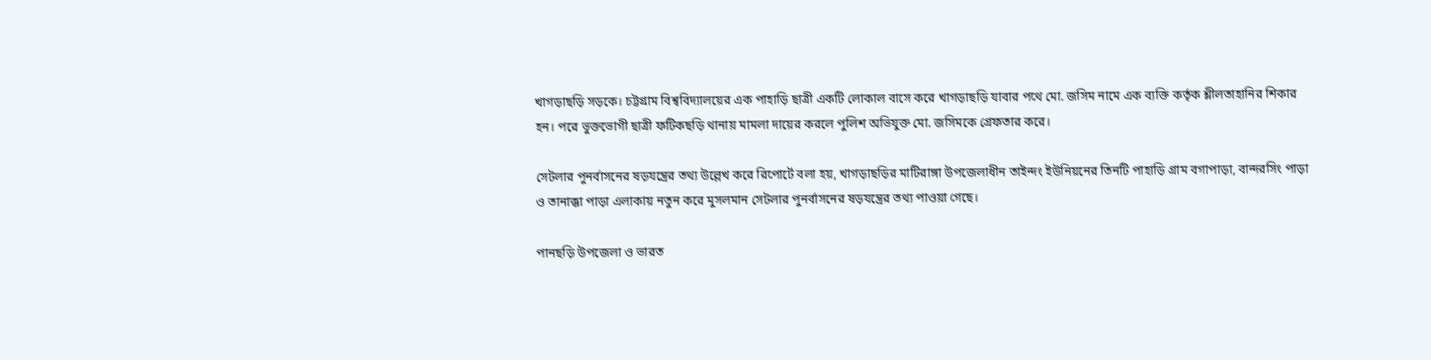খাগড়াছড়ি সড়কে। চট্টগ্রাম বিশ্ববিদ্যালয়ের এক পাহাড়ি ছাত্রী একটি লোকাল বাসে করে খাগড়াছড়ি যাবার পথে মো. জসিম নামে এক ব্যক্তি কর্তৃক শ্লীলতাহানির শিকার হন। পরে ভুক্তভোগী ছাত্রী ফটিকছড়ি থানায় মামলা দায়ের করলে পুলিশ অভিযুক্ত মো. জসিমকে গ্রেফতার করে।

সেটলার পুনর্বাসনের ষড়যন্ত্রের তথ্য উল্লেখ করে রিপোর্টে বলা হয়, খাগড়াছড়ির মাটিরাঙ্গা উপজেলাধীন তাইন্দং ইউনিয়নের তিনটি পাহাড়ি গ্রাম বগাপাড়া, বান্দরসিং পাড়া ও তানাক্কা পাড়া এলাকায় নতুন করে মুসলমান সেটলার পুনর্বাসনের ষড়যন্ত্রের তথ্য পাওয়া গেছে।

পানছড়ি উপজেলা ও ভারত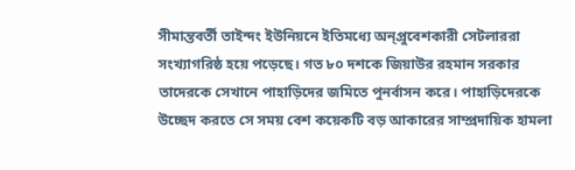সীমান্তবর্তী তাইন্দং ইউনিয়নে ইতিমধ্যে অন্প্রুবেশকারী সেটলাররা সংখ্যাগরিষ্ঠ হয়ে পড়েছে। গত ৮০ দশকে জিয়াউর রহমান সরকার তাদেরকে সেখানে পাহাড়িদের জমিতে পুনর্বাসন করে। পাহাড়িদেরকে উচ্ছেদ করতে সে সময় বেশ কয়েকটি বড় আকারের সাম্প্রদায়িক হামলা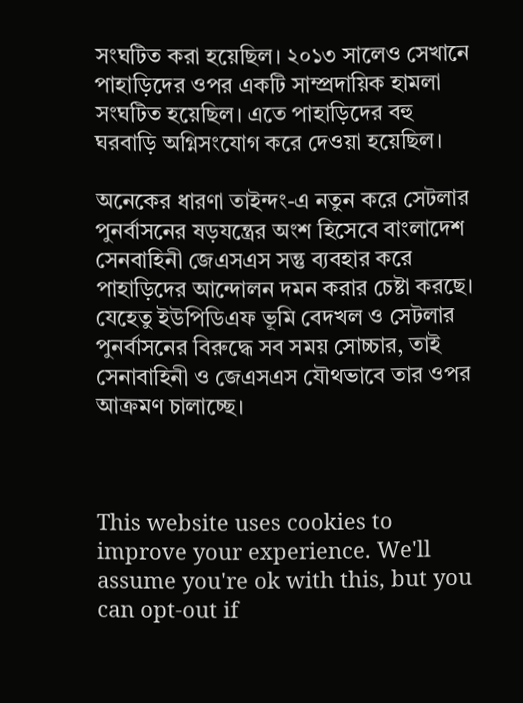সংঘটিত করা হয়েছিল। ২০১৩ সালেও সেখানে পাহাড়িদের ওপর একটি সাম্প্রদায়িক হামলা সংঘটিত হয়েছিল। এতে পাহাড়িদের বহু ঘরবাড়ি অগ্নিসংযোগ করে দেওয়া হয়েছিল।

অনেকের ধারণা তাইন্দং-এ নতুন করে সেটলার পুনর্বাসনের ষড়যন্ত্রের অংশ হিসেবে বাংলাদেশ সেনবাহিনী জেএসএস সন্তু ব্যবহার করে পাহাড়িদের আন্দোলন দমন করার চেষ্টা করছে। যেহেতু ইউপিডিএফ ভূমি বেদখল ও সেটলার পুনর্বাসনের বিরুদ্ধে সব সময় সোচ্চার, তাই সেনাবাহিনী ও জেএসএস যৌথভাবে তার ওপর আক্রমণ চালাচ্ছে।



This website uses cookies to improve your experience. We'll assume you're ok with this, but you can opt-out if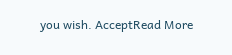you wish. AcceptRead More